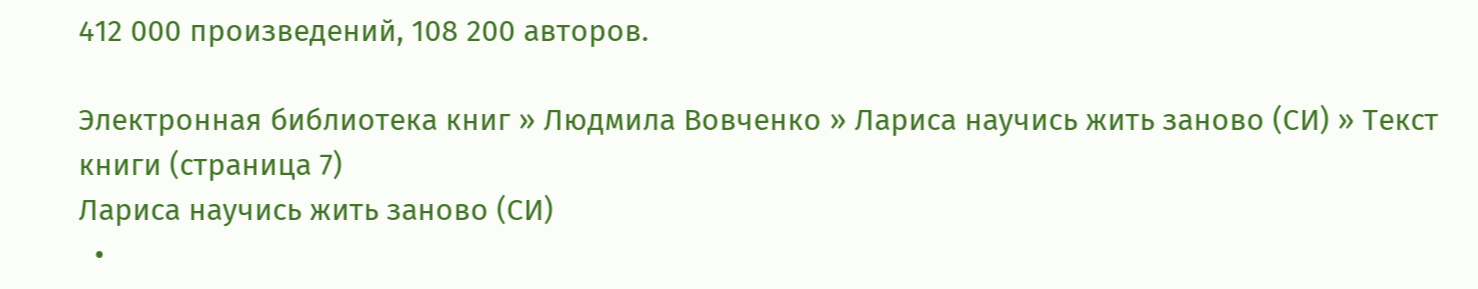412 000 произведений, 108 200 авторов.

Электронная библиотека книг » Людмила Вовченко » Лариса научись жить заново (СИ) » Текст книги (страница 7)
Лариса научись жить заново (СИ)
  •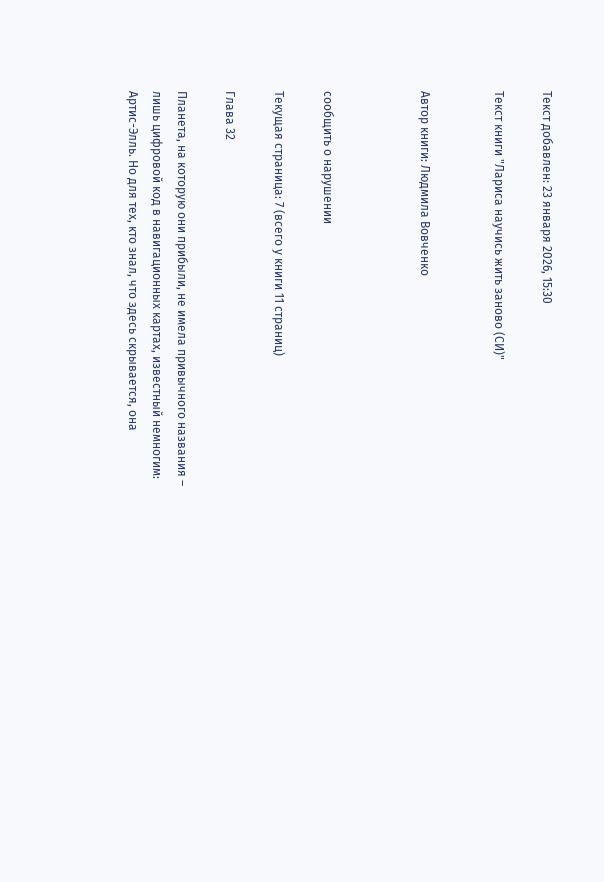Текст добавлен: 23 января 2026, 15:30

Текст книги "Лариса научись жить заново (СИ)"


Автор книги: Людмила Вовченко



сообщить о нарушении

Текущая страница: 7 (всего у книги 11 страниц)

Глава 32

Планета, на которую они прибыли, не имела привычного названия – лишь цифровой код в навигационных картах, известный немногим: Артис-Элль. Но для тех, кто знал, что здесь скрывается, она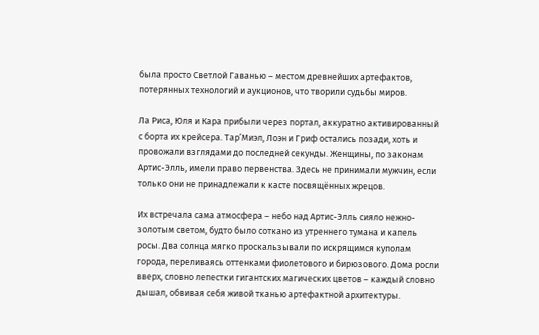была просто Светлой Гаванью – местом древнейших артефактов, потерянных технологий и аукционов, что творили судьбы миров.

Ла Риса, Юля и Кара прибыли через портал, аккуратно активированный с борта их крейсера. Тар’Миэл, Лоэн и Гриф остались позади, хоть и провожали взглядами до последней секунды. Женщины, по законам Артис-Элль, имели право первенства. Здесь не принимали мужчин, если только они не принадлежали к касте посвящённых жрецов.

Их встречала сама атмосфера – небо над Артис-Элль сияло нежно-золотым светом, будто было соткано из утреннего тумана и капель росы. Два солнца мягко проскальзывали по искрящимся куполам города, переливаясь оттенками фиолетового и бирюзового. Дома росли вверх, словно лепестки гигантских магических цветов – каждый словно дышал, обвивая себя живой тканью артефактной архитектуры.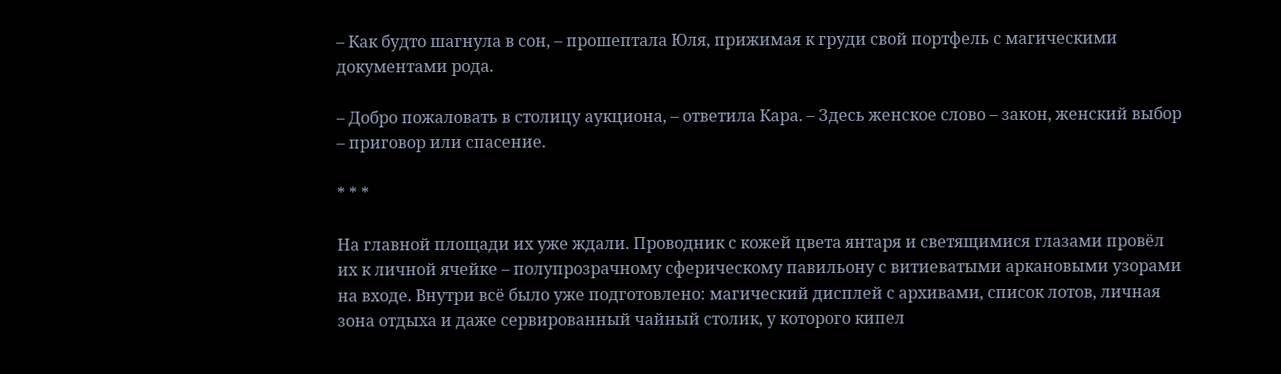– Как будто шагнула в сон, – прошептала Юля, прижимая к груди свой портфель с магическими документами рода.

– Добро пожаловать в столицу аукциона, – ответила Кара. – Здесь женское слово – закон, женский выбор – приговор или спасение.

* * *

На главной площади их уже ждали. Проводник с кожей цвета янтаря и светящимися глазами провёл их к личной ячейке – полупрозрачному сферическому павильону с витиеватыми аркановыми узорами на входе. Внутри всё было уже подготовлено: магический дисплей с архивами, список лотов, личная зона отдыха и даже сервированный чайный столик, у которого кипел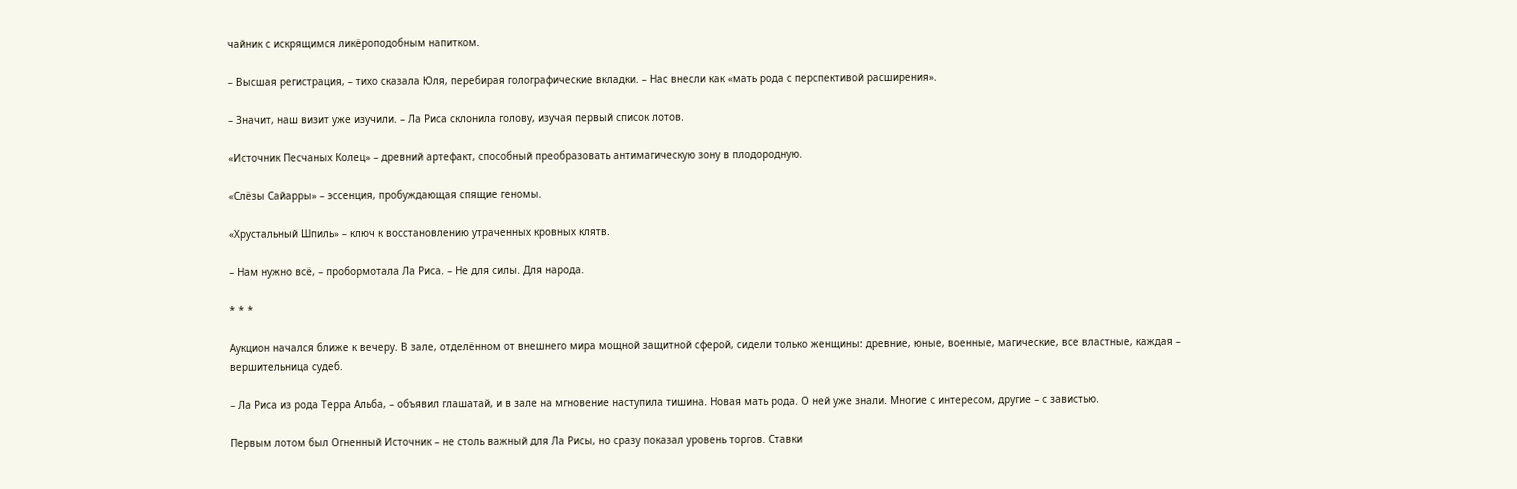чайник с искрящимся ликёроподобным напитком.

– Высшая регистрация, – тихо сказала Юля, перебирая голографические вкладки. – Нас внесли как «мать рода с перспективой расширения».

– Значит, наш визит уже изучили. – Ла Риса склонила голову, изучая первый список лотов.

«Источник Песчаных Колец» – древний артефакт, способный преобразовать антимагическую зону в плодородную.

«Слёзы Сайарры» – эссенция, пробуждающая спящие геномы.

«Хрустальный Шпиль» – ключ к восстановлению утраченных кровных клятв.

– Нам нужно всё, – пробормотала Ла Риса. – Не для силы. Для народа.

* * *

Аукцион начался ближе к вечеру. В зале, отделённом от внешнего мира мощной защитной сферой, сидели только женщины: древние, юные, военные, магические, все властные, каждая – вершительница судеб.

– Ла Риса из рода Терра Альба, – объявил глашатай, и в зале на мгновение наступила тишина. Новая мать рода. О ней уже знали. Многие с интересом, другие – с завистью.

Первым лотом был Огненный Источник – не столь важный для Ла Рисы, но сразу показал уровень торгов. Ставки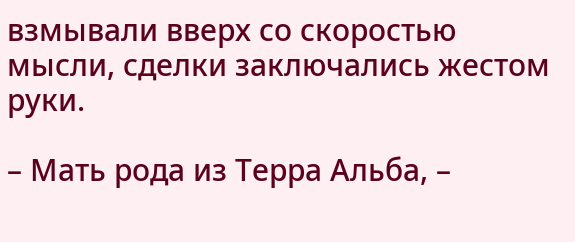взмывали вверх со скоростью мысли, сделки заключались жестом руки.

– Мать рода из Терра Альба, –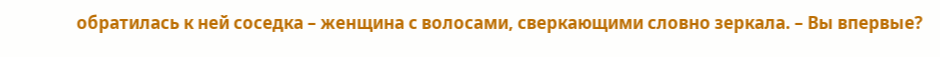обратилась к ней соседка – женщина с волосами, сверкающими словно зеркала. – Вы впервые?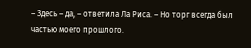– Здесь – да, – ответила Ла Риса. – Но торг всегда был частью моего прошлого.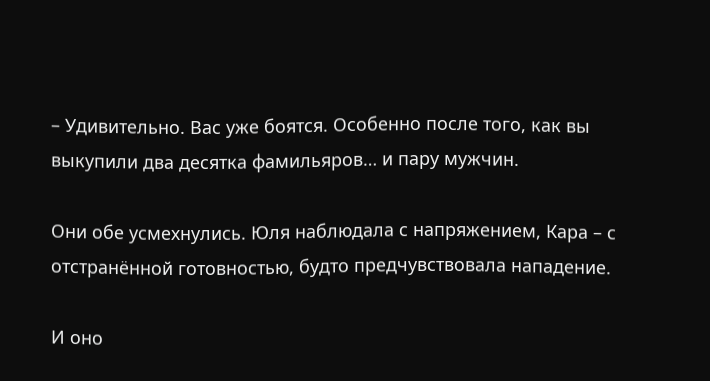– Удивительно. Вас уже боятся. Особенно после того, как вы выкупили два десятка фамильяров… и пару мужчин.

Они обе усмехнулись. Юля наблюдала с напряжением, Кара – с отстранённой готовностью, будто предчувствовала нападение.

И оно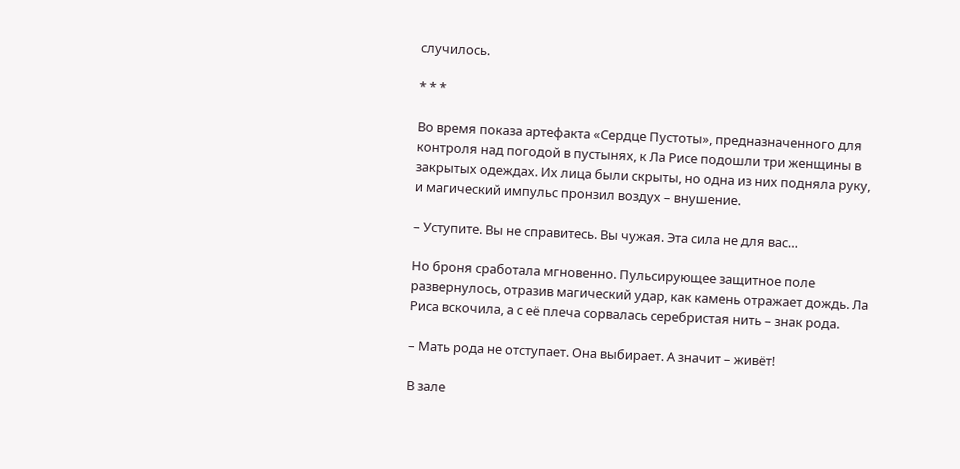случилось.

* * *

Во время показа артефакта «Сердце Пустоты», предназначенного для контроля над погодой в пустынях, к Ла Рисе подошли три женщины в закрытых одеждах. Их лица были скрыты, но одна из них подняла руку, и магический импульс пронзил воздух – внушение.

– Уступите. Вы не справитесь. Вы чужая. Эта сила не для вас…

Но броня сработала мгновенно. Пульсирующее защитное поле развернулось, отразив магический удар, как камень отражает дождь. Ла Риса вскочила, а с её плеча сорвалась серебристая нить – знак рода.

– Мать рода не отступает. Она выбирает. А значит – живёт!

В зале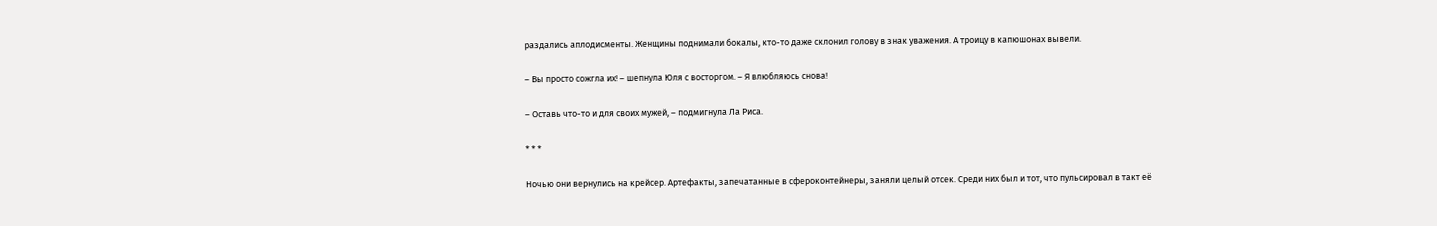раздались аплодисменты. Женщины поднимали бокалы, кто-то даже склонил голову в знак уважения. А троицу в капюшонах вывели.

– Вы просто сожгла их! – шепнула Юля с восторгом. – Я влюбляюсь снова!

– Оставь что-то и для своих мужей, – подмигнула Ла Риса.

* * *

Ночью они вернулись на крейсер. Артефакты, запечатанные в сфероконтейнеры, заняли целый отсек. Среди них был и тот, что пульсировал в такт её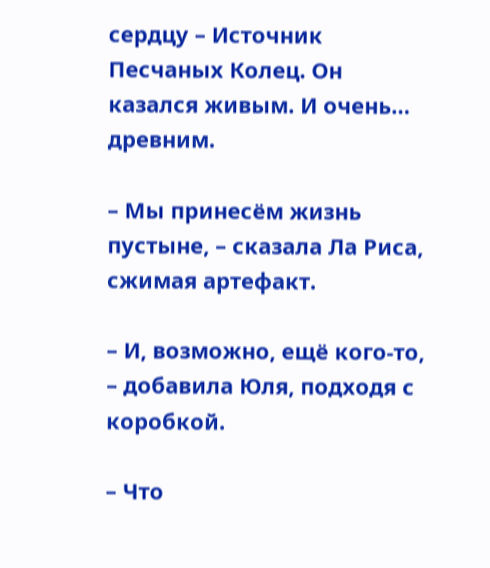сердцу – Источник Песчаных Колец. Он казался живым. И очень… древним.

– Мы принесём жизнь пустыне, – сказала Ла Риса, сжимая артефакт.

– И, возможно, ещё кого-то, – добавила Юля, подходя с коробкой.

– Что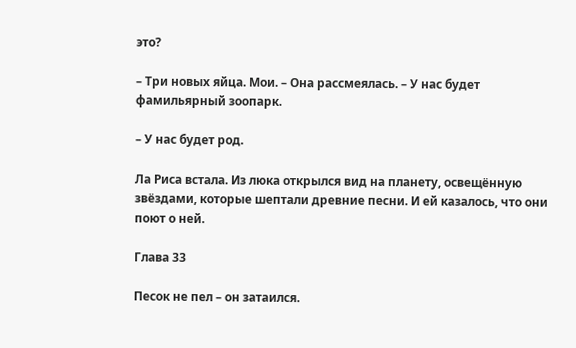это?

– Три новых яйца. Мои. – Она рассмеялась. – У нас будет фамильярный зоопарк.

– У нас будет род.

Ла Риса встала. Из люка открылся вид на планету, освещённую звёздами, которые шептали древние песни. И ей казалось, что они поют о ней.

Глава 33

Песок не пел – он затаился.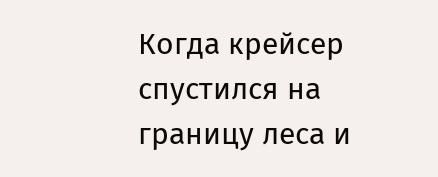Когда крейсер спустился на границу леса и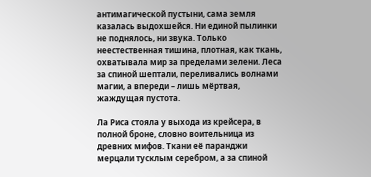антимагической пустыни, сама земля казалась выдохшейся. Ни единой пылинки не поднялось, ни звука. Только неестественная тишина, плотная, как ткань, охватывала мир за пределами зелени. Леса за спиной шептали, переливались волнами магии, а впереди – лишь мёртвая, жаждущая пустота.

Ла Риса стояла у выхода из крейсера, в полной броне, словно воительница из древних мифов. Ткани её паранджи мерцали тусклым серебром, а за спиной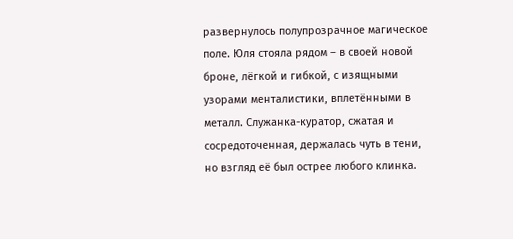развернулось полупрозрачное магическое поле. Юля стояла рядом – в своей новой броне, лёгкой и гибкой, с изящными узорами менталистики, вплетёнными в металл. Служанка-куратор, сжатая и сосредоточенная, держалась чуть в тени, но взгляд её был острее любого клинка.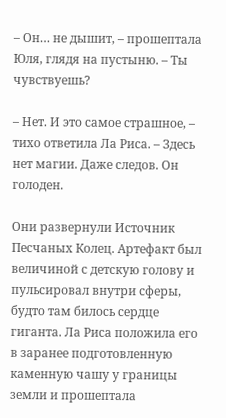– Он… не дышит, – прошептала Юля, глядя на пустыню. – Ты чувствуешь?

– Нет. И это самое страшное, – тихо ответила Ла Риса. – Здесь нет магии. Даже следов. Он голоден.

Они развернули Источник Песчаных Колец. Артефакт был величиной с детскую голову и пульсировал внутри сферы, будто там билось сердце гиганта. Ла Риса положила его в заранее подготовленную каменную чашу у границы земли и прошептала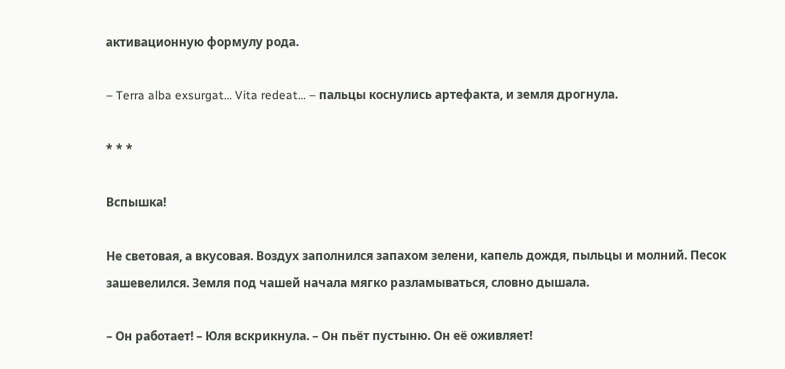активационную формулу рода.

– Terra alba exsurgat… Vita redeat… – пальцы коснулись артефакта, и земля дрогнула.

* * *

Вспышка!

Не световая, а вкусовая. Воздух заполнился запахом зелени, капель дождя, пыльцы и молний. Песок зашевелился. Земля под чашей начала мягко разламываться, словно дышала.

– Он работает! – Юля вскрикнула. – Он пьёт пустыню. Он её оживляет!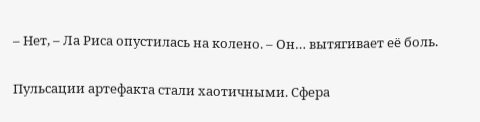– Нет, – Ла Риса опустилась на колено. – Он… вытягивает её боль.

Пульсации артефакта стали хаотичными. Сфера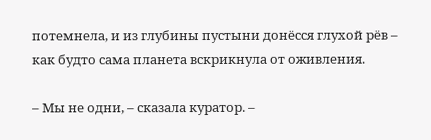потемнела, и из глубины пустыни донёсся глухой рёв – как будто сама планета вскрикнула от оживления.

– Мы не одни, – сказала куратор. –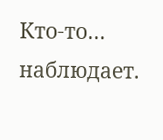Кто-то… наблюдает.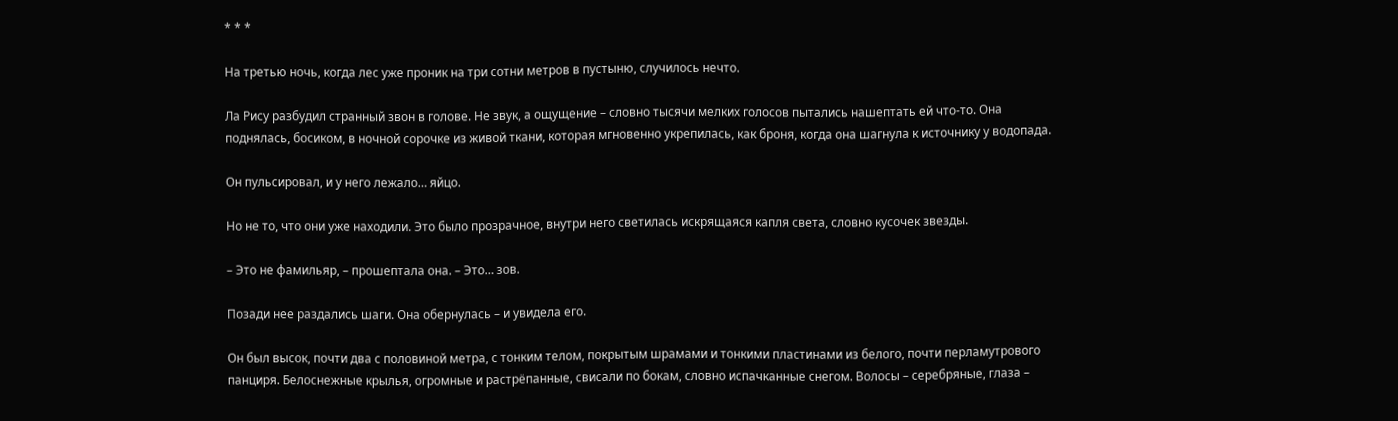* * *

На третью ночь, когда лес уже проник на три сотни метров в пустыню, случилось нечто.

Ла Рису разбудил странный звон в голове. Не звук, а ощущение – словно тысячи мелких голосов пытались нашептать ей что-то. Она поднялась, босиком, в ночной сорочке из живой ткани, которая мгновенно укрепилась, как броня, когда она шагнула к источнику у водопада.

Он пульсировал, и у него лежало… яйцо.

Но не то, что они уже находили. Это было прозрачное, внутри него светилась искрящаяся капля света, словно кусочек звезды.

– Это не фамильяр, – прошептала она. – Это… зов.

Позади нее раздались шаги. Она обернулась – и увидела его.

Он был высок, почти два с половиной метра, с тонким телом, покрытым шрамами и тонкими пластинами из белого, почти перламутрового панциря. Белоснежные крылья, огромные и растрёпанные, свисали по бокам, словно испачканные снегом. Волосы – серебряные, глаза –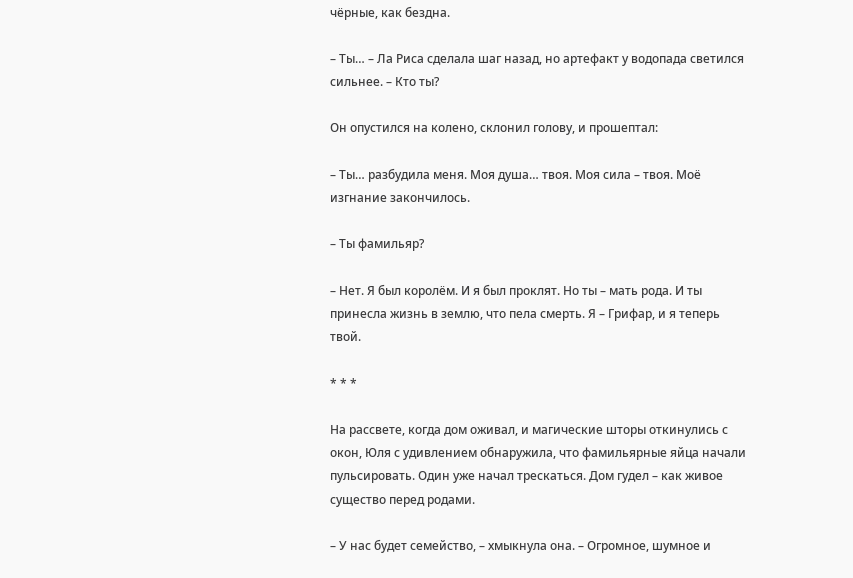чёрные, как бездна.

– Ты… – Ла Риса сделала шаг назад, но артефакт у водопада светился сильнее. – Кто ты?

Он опустился на колено, склонил голову, и прошептал:

– Ты… разбудила меня. Моя душа… твоя. Моя сила – твоя. Моё изгнание закончилось.

– Ты фамильяр?

– Нет. Я был королём. И я был проклят. Но ты – мать рода. И ты принесла жизнь в землю, что пела смерть. Я – Грифар, и я теперь твой.

* * *

На рассвете, когда дом оживал, и магические шторы откинулись с окон, Юля с удивлением обнаружила, что фамильярные яйца начали пульсировать. Один уже начал трескаться. Дом гудел – как живое существо перед родами.

– У нас будет семейство, – хмыкнула она. – Огромное, шумное и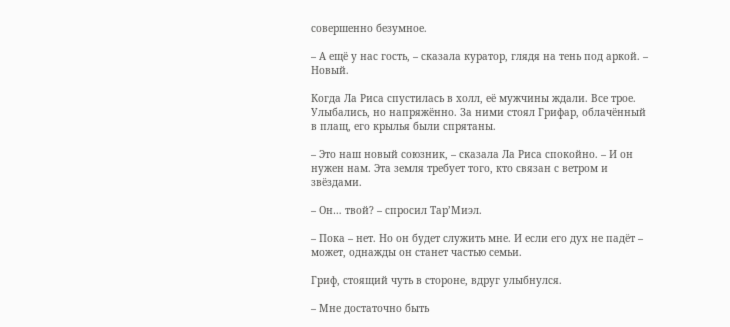совершенно безумное.

– А ещё у нас гость, – сказала куратор, глядя на тень под аркой. – Новый.

Когда Ла Риса спустилась в холл, её мужчины ждали. Все трое. Улыбались, но напряжённо. За ними стоял Грифар, облачённый в плащ, его крылья были спрятаны.

– Это наш новый союзник, – сказала Ла Риса спокойно. – И он нужен нам. Эта земля требует того, кто связан с ветром и звёздами.

– Он… твой? – спросил Тар’Миэл.

– Пока – нет. Но он будет служить мне. И если его дух не падёт – может, однажды он станет частью семьи.

Гриф, стоящий чуть в стороне, вдруг улыбнулся.

– Мне достаточно быть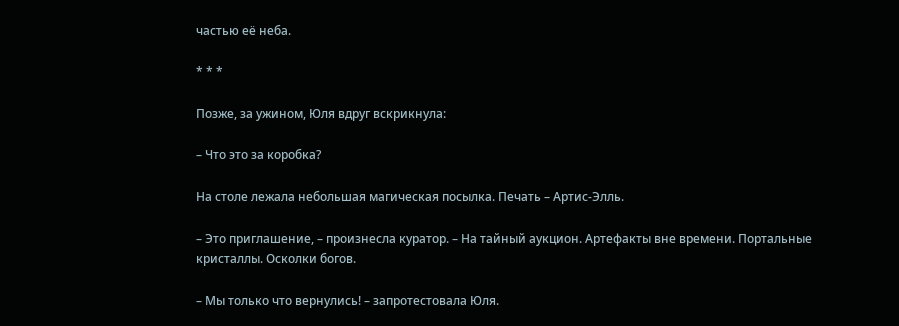частью её неба.

* * *

Позже, за ужином, Юля вдруг вскрикнула:

– Что это за коробка?

На столе лежала небольшая магическая посылка. Печать – Артис-Элль.

– Это приглашение, – произнесла куратор. – На тайный аукцион. Артефакты вне времени. Портальные кристаллы. Осколки богов.

– Мы только что вернулись! – запротестовала Юля.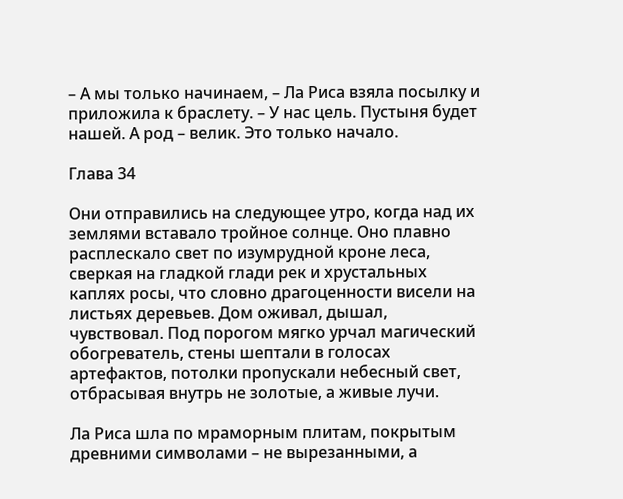– А мы только начинаем, – Ла Риса взяла посылку и приложила к браслету. – У нас цель. Пустыня будет нашей. А род – велик. Это только начало.

Глава 34

Они отправились на следующее утро, когда над их землями вставало тройное солнце. Оно плавно расплескало свет по изумрудной кроне леса, сверкая на гладкой глади рек и хрустальных каплях росы, что словно драгоценности висели на листьях деревьев. Дом оживал, дышал, чувствовал. Под порогом мягко урчал магический обогреватель, стены шептали в голосах артефактов, потолки пропускали небесный свет, отбрасывая внутрь не золотые, а живые лучи.

Ла Риса шла по мраморным плитам, покрытым древними символами – не вырезанными, а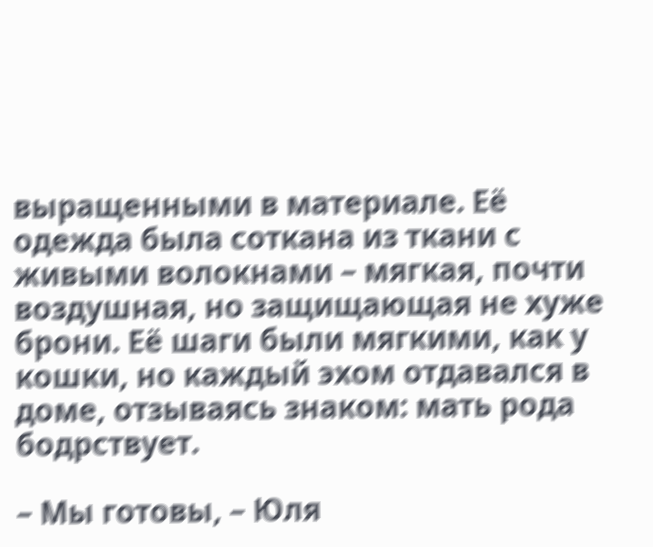выращенными в материале. Её одежда была соткана из ткани с живыми волокнами – мягкая, почти воздушная, но защищающая не хуже брони. Её шаги были мягкими, как у кошки, но каждый эхом отдавался в доме, отзываясь знаком: мать рода бодрствует.

– Мы готовы, – Юля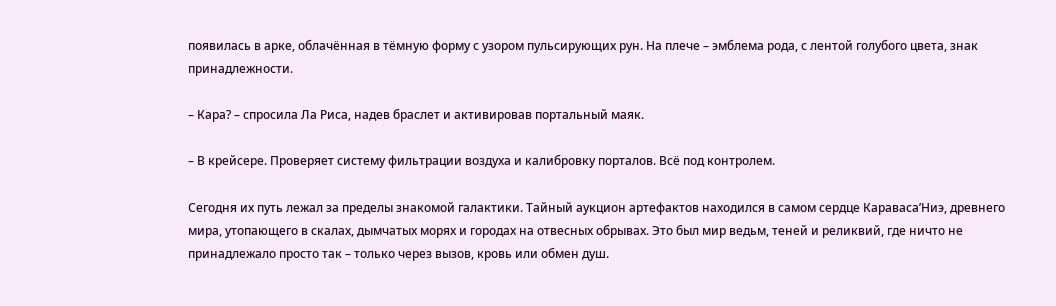появилась в арке, облачённая в тёмную форму с узором пульсирующих рун. На плече – эмблема рода, с лентой голубого цвета, знак принадлежности.

– Кара? – спросила Ла Риса, надев браслет и активировав портальный маяк.

– В крейсере. Проверяет систему фильтрации воздуха и калибровку порталов. Всё под контролем.

Сегодня их путь лежал за пределы знакомой галактики. Тайный аукцион артефактов находился в самом сердце Караваса’Ниэ, древнего мира, утопающего в скалах, дымчатых морях и городах на отвесных обрывах. Это был мир ведьм, теней и реликвий, где ничто не принадлежало просто так – только через вызов, кровь или обмен душ.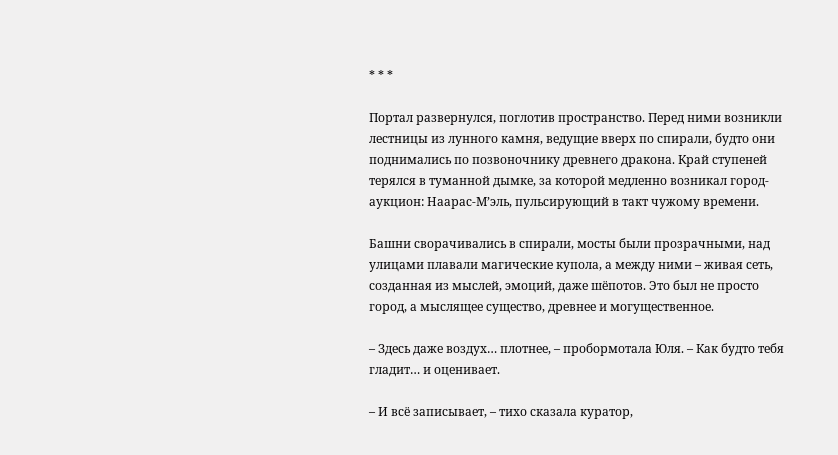* * *

Портал развернулся, поглотив пространство. Перед ними возникли лестницы из лунного камня, ведущие вверх по спирали, будто они поднимались по позвоночнику древнего дракона. Край ступеней терялся в туманной дымке, за которой медленно возникал город-аукцион: Наарас-М’эль, пульсирующий в такт чужому времени.

Башни сворачивались в спирали, мосты были прозрачными, над улицами плавали магические купола, а между ними – живая сеть, созданная из мыслей, эмоций, даже шёпотов. Это был не просто город, а мыслящее существо, древнее и могущественное.

– Здесь даже воздух… плотнее, – пробормотала Юля. – Как будто тебя гладит… и оценивает.

– И всё записывает, – тихо сказала куратор,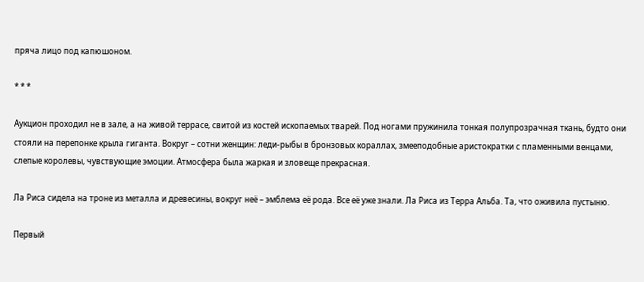пряча лицо под капюшоном.

* * *

Аукцион проходил не в зале, а на живой террасе, свитой из костей ископаемых тварей. Под ногами пружинила тонкая полупрозрачная ткань, будто они стояли на перепонке крыла гиганта. Вокруг – сотни женщин: леди-рыбы в бронзовых кораллах, змееподобные аристократки с пламенными венцами, слепые королевы, чувствующие эмоции. Атмосфера была жаркая и зловеще прекрасная.

Ла Риса сидела на троне из металла и древесины, вокруг неё – эмблема её рода. Все её уже знали. Ла Риса из Терра Альба. Та, что оживила пустыню.

Первый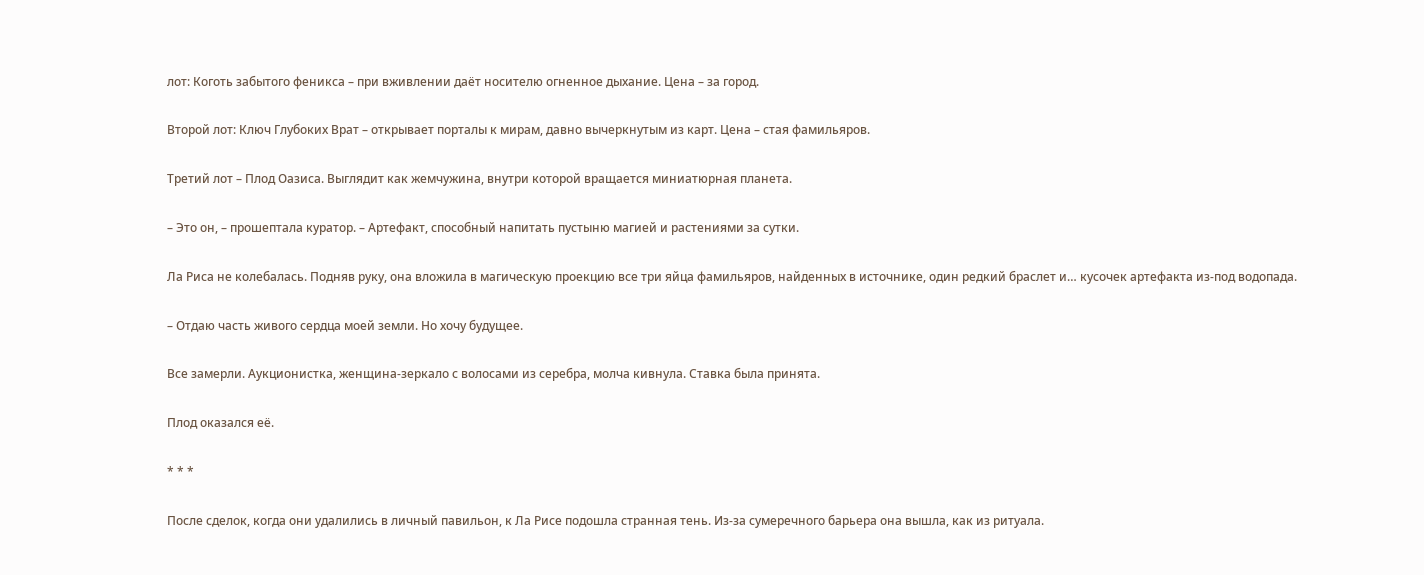лот: Коготь забытого феникса – при вживлении даёт носителю огненное дыхание. Цена – за город.

Второй лот: Ключ Глубоких Врат – открывает порталы к мирам, давно вычеркнутым из карт. Цена – стая фамильяров.

Третий лот – Плод Оазиса. Выглядит как жемчужина, внутри которой вращается миниатюрная планета.

– Это он, – прошептала куратор. – Артефакт, способный напитать пустыню магией и растениями за сутки.

Ла Риса не колебалась. Подняв руку, она вложила в магическую проекцию все три яйца фамильяров, найденных в источнике, один редкий браслет и… кусочек артефакта из-под водопада.

– Отдаю часть живого сердца моей земли. Но хочу будущее.

Все замерли. Аукционистка, женщина-зеркало с волосами из серебра, молча кивнула. Ставка была принята.

Плод оказался её.

* * *

После сделок, когда они удалились в личный павильон, к Ла Рисе подошла странная тень. Из-за сумеречного барьера она вышла, как из ритуала.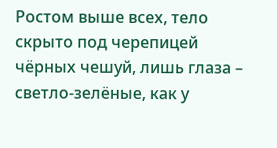Ростом выше всех, тело скрыто под черепицей чёрных чешуй, лишь глаза – светло-зелёные, как у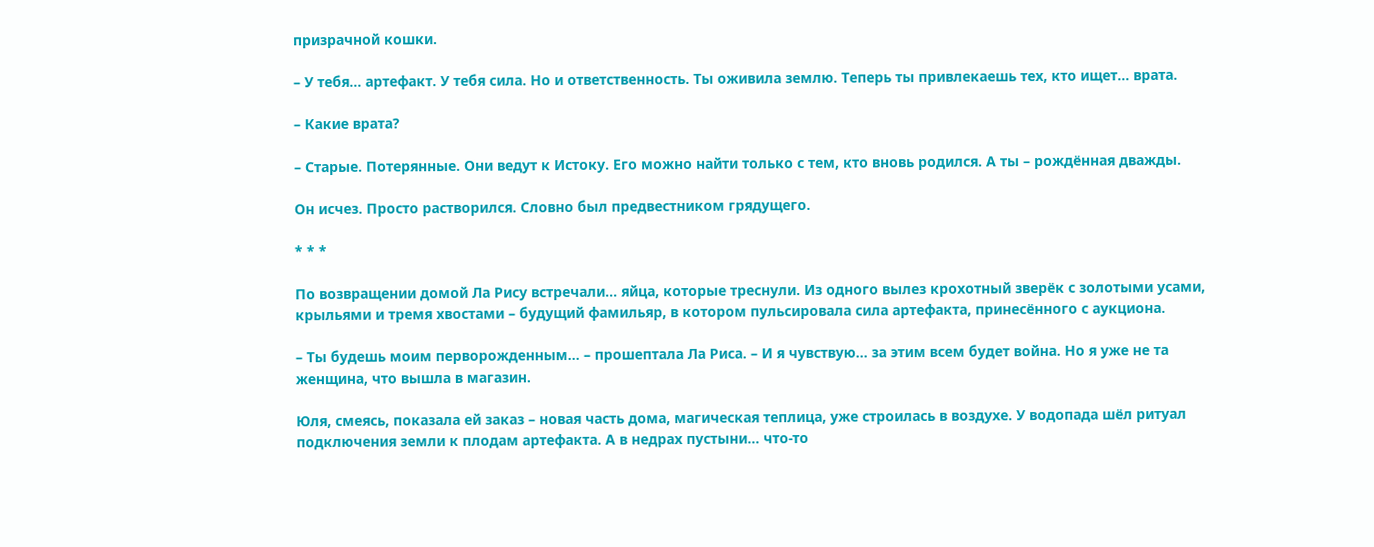призрачной кошки.

– У тебя… артефакт. У тебя сила. Но и ответственность. Ты оживила землю. Теперь ты привлекаешь тех, кто ищет… врата.

– Какие врата?

– Старые. Потерянные. Они ведут к Истоку. Его можно найти только с тем, кто вновь родился. А ты – рождённая дважды.

Он исчез. Просто растворился. Словно был предвестником грядущего.

* * *

По возвращении домой Ла Рису встречали… яйца, которые треснули. Из одного вылез крохотный зверёк с золотыми усами, крыльями и тремя хвостами – будущий фамильяр, в котором пульсировала сила артефакта, принесённого с аукциона.

– Ты будешь моим перворожденным… – прошептала Ла Риса. – И я чувствую… за этим всем будет война. Но я уже не та женщина, что вышла в магазин.

Юля, смеясь, показала ей заказ – новая часть дома, магическая теплица, уже строилась в воздухе. У водопада шёл ритуал подключения земли к плодам артефакта. А в недрах пустыни… что-то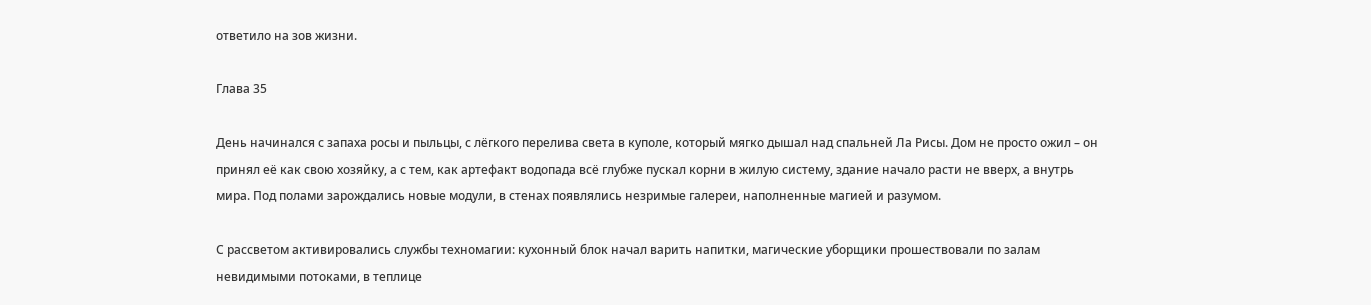ответило на зов жизни.

Глава 35

День начинался с запаха росы и пыльцы, с лёгкого перелива света в куполе, который мягко дышал над спальней Ла Рисы. Дом не просто ожил – он принял её как свою хозяйку, а с тем, как артефакт водопада всё глубже пускал корни в жилую систему, здание начало расти не вверх, а внутрь мира. Под полами зарождались новые модули, в стенах появлялись незримые галереи, наполненные магией и разумом.

С рассветом активировались службы техномагии: кухонный блок начал варить напитки, магические уборщики прошествовали по залам невидимыми потоками, в теплице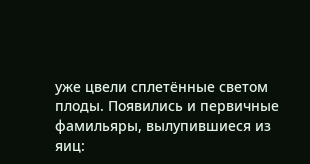уже цвели сплетённые светом плоды. Появились и первичные фамильяры, вылупившиеся из яиц: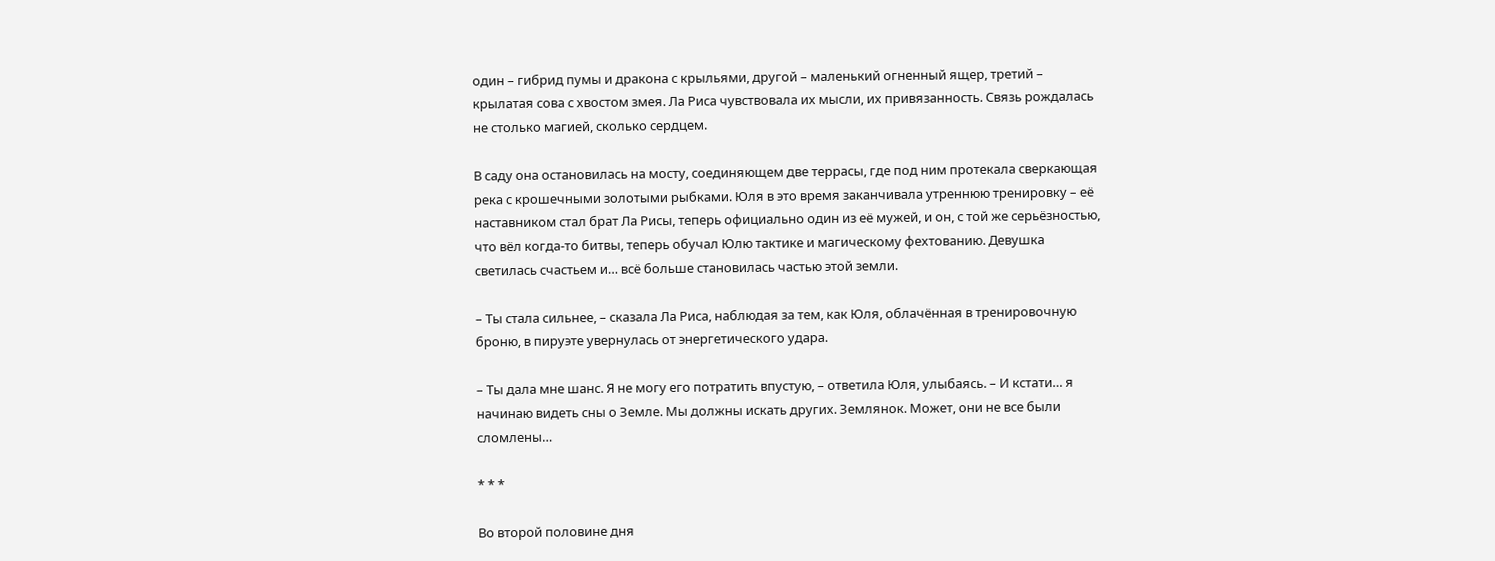один – гибрид пумы и дракона с крыльями, другой – маленький огненный ящер, третий – крылатая сова с хвостом змея. Ла Риса чувствовала их мысли, их привязанность. Связь рождалась не столько магией, сколько сердцем.

В саду она остановилась на мосту, соединяющем две террасы, где под ним протекала сверкающая река с крошечными золотыми рыбками. Юля в это время заканчивала утреннюю тренировку – её наставником стал брат Ла Рисы, теперь официально один из её мужей, и он, с той же серьёзностью, что вёл когда-то битвы, теперь обучал Юлю тактике и магическому фехтованию. Девушка светилась счастьем и… всё больше становилась частью этой земли.

– Ты стала сильнее, – сказала Ла Риса, наблюдая за тем, как Юля, облачённая в тренировочную броню, в пируэте увернулась от энергетического удара.

– Ты дала мне шанс. Я не могу его потратить впустую, – ответила Юля, улыбаясь. – И кстати… я начинаю видеть сны о Земле. Мы должны искать других. Землянок. Может, они не все были сломлены…

* * *

Во второй половине дня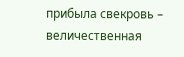прибыла свекровь – величественная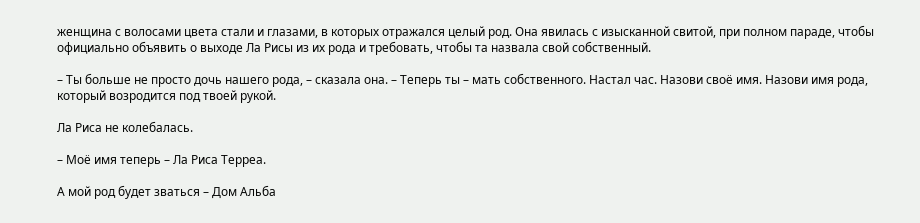женщина с волосами цвета стали и глазами, в которых отражался целый род. Она явилась с изысканной свитой, при полном параде, чтобы официально объявить о выходе Ла Рисы из их рода и требовать, чтобы та назвала свой собственный.

– Ты больше не просто дочь нашего рода, – сказала она. – Теперь ты – мать собственного. Настал час. Назови своё имя. Назови имя рода, который возродится под твоей рукой.

Ла Риса не колебалась.

– Моё имя теперь – Ла Риса Терреа.

А мой род будет зваться – Дом Альба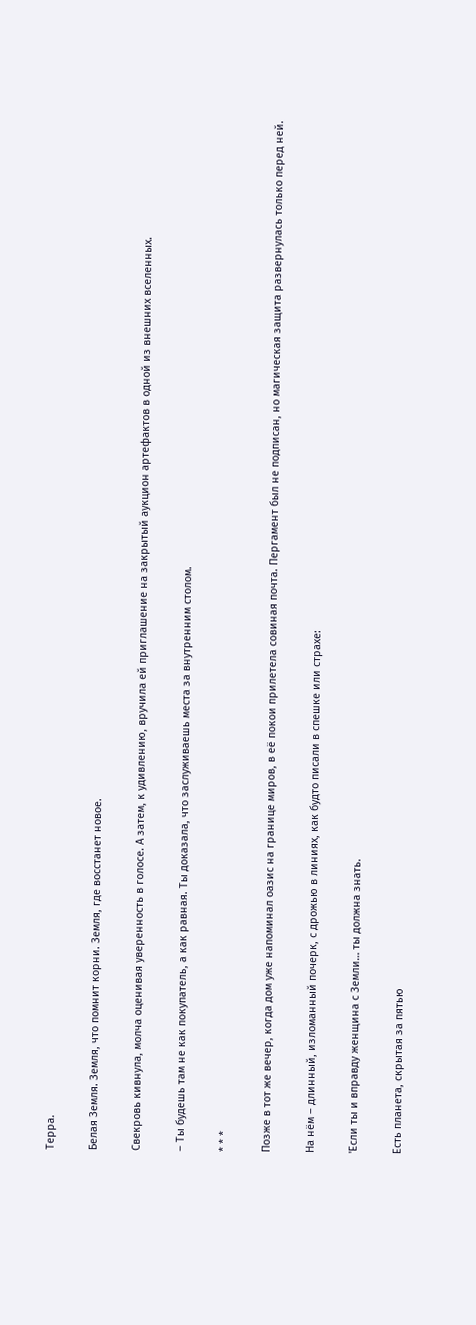Терра.

Белая Земля. Земля, что помнит корни. Земля, где восстанет новое.

Свекровь кивнула, молча оценивая уверенность в голосе. А затем, к удивлению, вручила ей приглашение на закрытый аукцион артефактов в одной из внешних вселенных.

– Ты будешь там не как покупатель, а как равная. Ты доказала, что заслуживаешь места за внутренним столом.

* * *

Позже в тот же вечер, когда дом уже напоминал оазис на границе миров, в её покои прилетела совиная почта. Пергамент был не подписан, но магическая защита развернулась только перед ней.

На нём – длинный, изломанный почерк, с дрожью в линиях, как будто писали в спешке или страхе:

'Если ты и вправду женщина с Земли… ты должна знать.

Есть планета, скрытая за пятью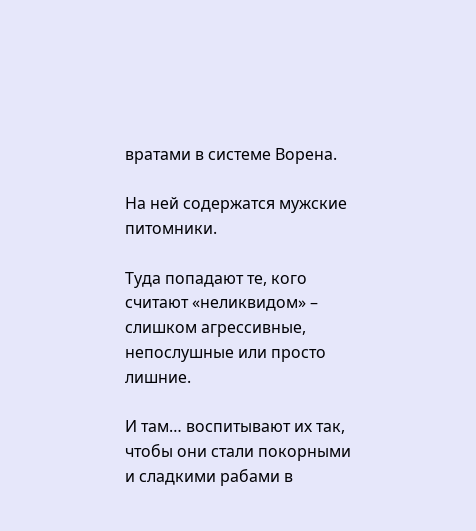вратами в системе Ворена.

На ней содержатся мужские питомники.

Туда попадают те, кого считают «неликвидом» – слишком агрессивные, непослушные или просто лишние.

И там… воспитывают их так, чтобы они стали покорными и сладкими рабами в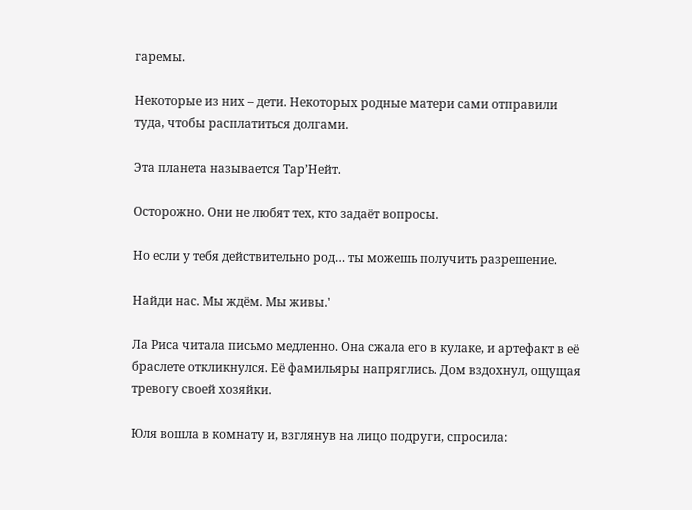гаремы.

Некоторые из них – дети. Некоторых родные матери сами отправили туда, чтобы расплатиться долгами.

Эта планета называется Тар’Нейт.

Осторожно. Они не любят тех, кто задаёт вопросы.

Но если у тебя действительно род… ты можешь получить разрешение.

Найди нас. Мы ждём. Мы живы.'

Ла Риса читала письмо медленно. Она сжала его в кулаке, и артефакт в её браслете откликнулся. Её фамильяры напряглись. Дом вздохнул, ощущая тревогу своей хозяйки.

Юля вошла в комнату и, взглянув на лицо подруги, спросила: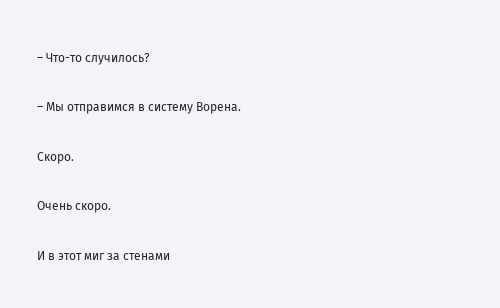– Что-то случилось?

– Мы отправимся в систему Ворена.

Скоро.

Очень скоро.

И в этот миг за стенами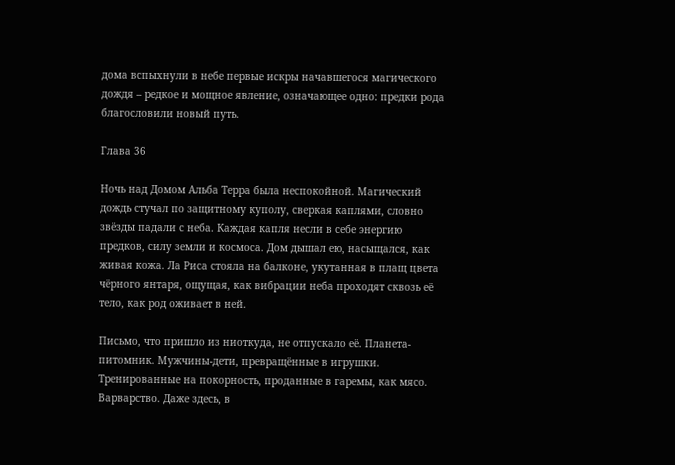дома вспыхнули в небе первые искры начавшегося магического дождя – редкое и мощное явление, означающее одно: предки рода благословили новый путь.

Глава 36

Ночь над Домом Альба Терра была неспокойной. Магический дождь стучал по защитному куполу, сверкая каплями, словно звёзды падали с неба. Каждая капля несли в себе энергию предков, силу земли и космоса. Дом дышал ею, насыщался, как живая кожа. Ла Риса стояла на балконе, укутанная в плащ цвета чёрного янтаря, ощущая, как вибрации неба проходят сквозь её тело, как род оживает в ней.

Письмо, что пришло из ниоткуда, не отпускало её. Планета-питомник. Мужчины-дети, превращённые в игрушки. Тренированные на покорность, проданные в гаремы, как мясо. Варварство. Даже здесь, в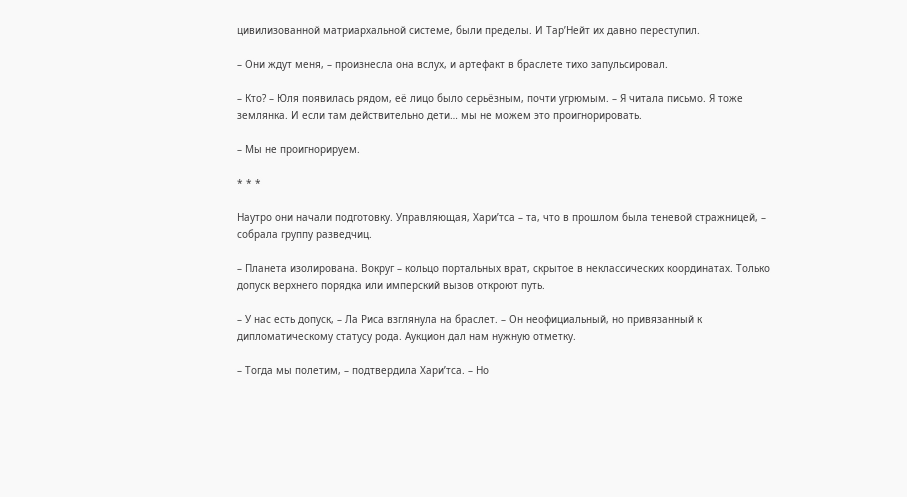цивилизованной матриархальной системе, были пределы. И Тар’Нейт их давно переступил.

– Они ждут меня, – произнесла она вслух, и артефакт в браслете тихо запульсировал.

– Кто? – Юля появилась рядом, её лицо было серьёзным, почти угрюмым. – Я читала письмо. Я тоже землянка. И если там действительно дети… мы не можем это проигнорировать.

– Мы не проигнорируем.

* * *

Наутро они начали подготовку. Управляющая, Хари’тса – та, что в прошлом была теневой стражницей, – собрала группу разведчиц.

– Планета изолирована. Вокруг – кольцо портальных врат, скрытое в неклассических координатах. Только допуск верхнего порядка или имперский вызов откроют путь.

– У нас есть допуск, – Ла Риса взглянула на браслет. – Он неофициальный, но привязанный к дипломатическому статусу рода. Аукцион дал нам нужную отметку.

– Тогда мы полетим, – подтвердила Хари’тса. – Но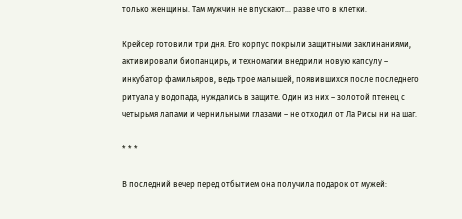только женщины. Там мужчин не впускают… разве что в клетки.

Крейсер готовили три дня. Его корпус покрыли защитными заклинаниями, активировали биопанцирь, и техномагии внедрили новую капсулу – инкубатор фамильяров, ведь трое малышей, появившихся после последнего ритуала у водопада, нуждались в защите. Один из них – золотой птенец с четырьмя лапами и чернильными глазами – не отходил от Ла Рисы ни на шаг.

* * *

В последний вечер перед отбытием она получила подарок от мужей: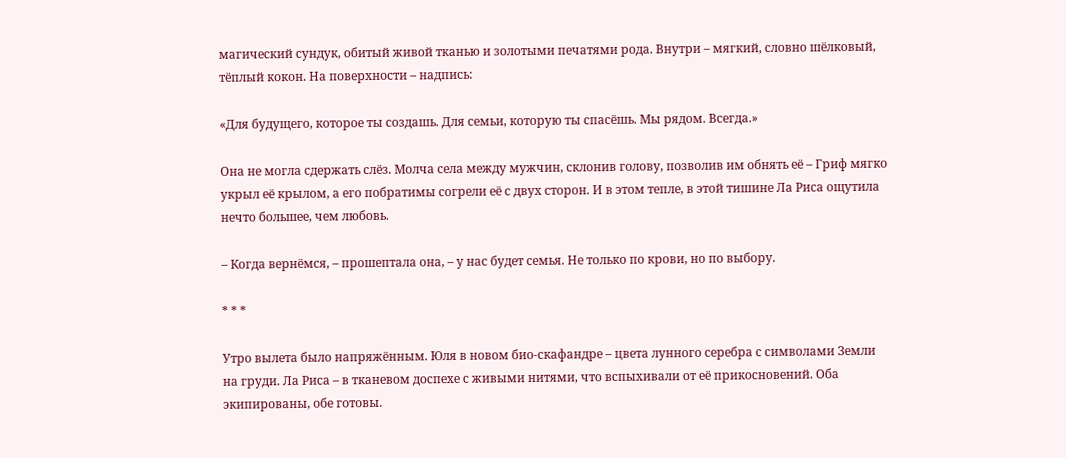магический сундук, обитый живой тканью и золотыми печатями рода. Внутри – мягкий, словно шёлковый, тёплый кокон. На поверхности – надпись:

«Для будущего, которое ты создашь. Для семьи, которую ты спасёшь. Мы рядом. Всегда.»

Она не могла сдержать слёз. Молча села между мужчин, склонив голову, позволив им обнять её – Гриф мягко укрыл её крылом, а его побратимы согрели её с двух сторон. И в этом тепле, в этой тишине Ла Риса ощутила нечто большее, чем любовь.

– Когда вернёмся, – прошептала она, – у нас будет семья. Не только по крови, но по выбору.

* * *

Утро вылета было напряжённым. Юля в новом био-скафандре – цвета лунного серебра с символами Земли на груди. Ла Риса – в тканевом доспехе с живыми нитями, что вспыхивали от её прикосновений. Оба экипированы, обе готовы.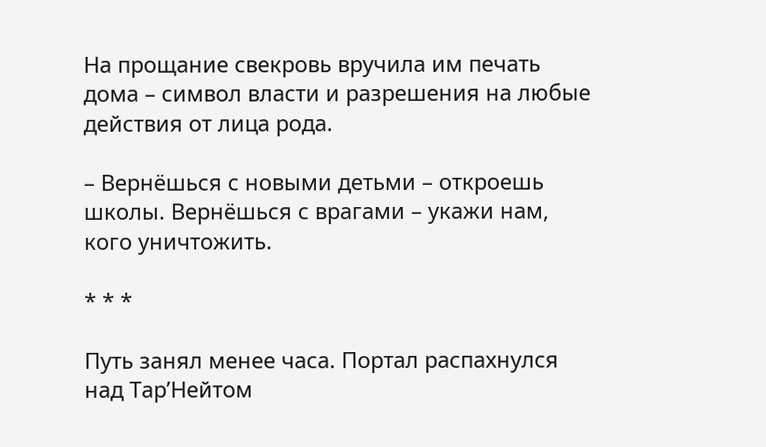На прощание свекровь вручила им печать дома – символ власти и разрешения на любые действия от лица рода.

– Вернёшься с новыми детьми – откроешь школы. Вернёшься с врагами – укажи нам, кого уничтожить.

* * *

Путь занял менее часа. Портал распахнулся над Тар’Нейтом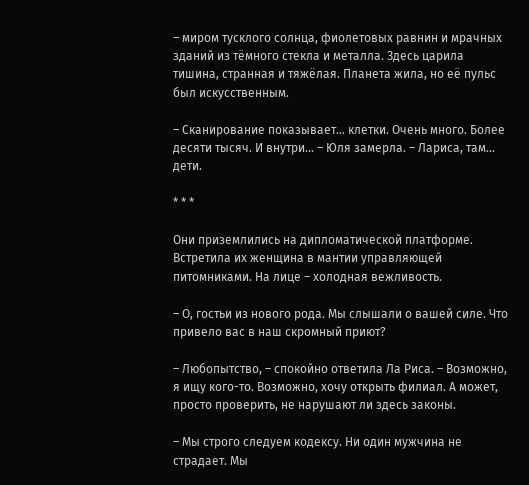– миром тусклого солнца, фиолетовых равнин и мрачных зданий из тёмного стекла и металла. Здесь царила тишина, странная и тяжёлая. Планета жила, но её пульс был искусственным.

– Сканирование показывает… клетки. Очень много. Более десяти тысяч. И внутри… – Юля замерла. – Лариса, там… дети.

* * *

Они приземлились на дипломатической платформе. Встретила их женщина в мантии управляющей питомниками. На лице – холодная вежливость.

– О, гостьи из нового рода. Мы слышали о вашей силе. Что привело вас в наш скромный приют?

– Любопытство, – спокойно ответила Ла Риса. – Возможно, я ищу кого-то. Возможно, хочу открыть филиал. А может, просто проверить, не нарушают ли здесь законы.

– Мы строго следуем кодексу. Ни один мужчина не страдает. Мы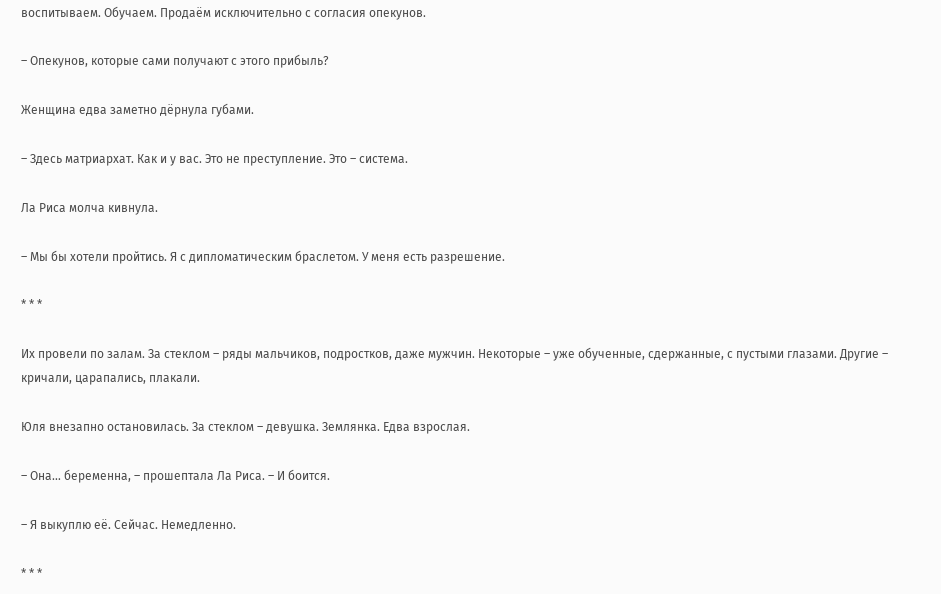воспитываем. Обучаем. Продаём исключительно с согласия опекунов.

– Опекунов, которые сами получают с этого прибыль?

Женщина едва заметно дёрнула губами.

– Здесь матриархат. Как и у вас. Это не преступление. Это – система.

Ла Риса молча кивнула.

– Мы бы хотели пройтись. Я с дипломатическим браслетом. У меня есть разрешение.

* * *

Их провели по залам. За стеклом – ряды мальчиков, подростков, даже мужчин. Некоторые – уже обученные, сдержанные, с пустыми глазами. Другие – кричали, царапались, плакали.

Юля внезапно остановилась. За стеклом – девушка. Землянка. Едва взрослая.

– Она… беременна, – прошептала Ла Риса. – И боится.

– Я выкуплю её. Сейчас. Немедленно.

* * *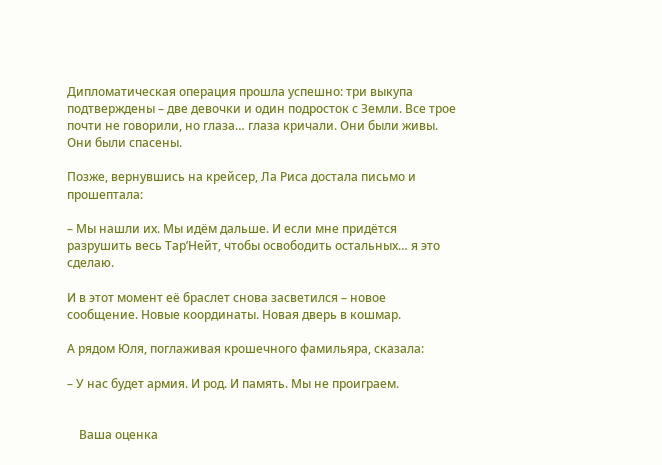Дипломатическая операция прошла успешно: три выкупа подтверждены – две девочки и один подросток с Земли. Все трое почти не говорили, но глаза… глаза кричали. Они были живы. Они были спасены.

Позже, вернувшись на крейсер, Ла Риса достала письмо и прошептала:

– Мы нашли их. Мы идём дальше. И если мне придётся разрушить весь Тар’Нейт, чтобы освободить остальных… я это сделаю.

И в этот момент её браслет снова засветился – новое сообщение. Новые координаты. Новая дверь в кошмар.

А рядом Юля, поглаживая крошечного фамильяра, сказала:

– У нас будет армия. И род. И память. Мы не проиграем.


    Ваша оценка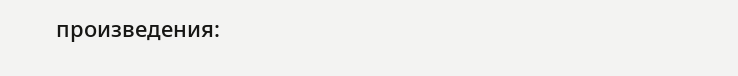произведения: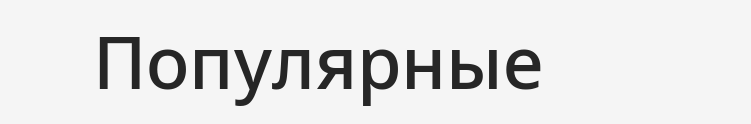Популярные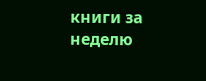книги за неделю